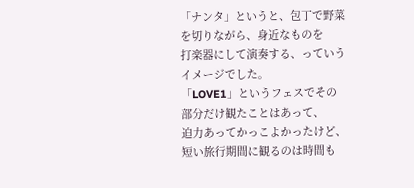「ナンタ」というと、包丁で野菜を切りながら、身近なものを
打楽器にして演奏する、っていうイメージでした。
「LOVE1」というフェスでその部分だけ観たことはあって、
迫力あってかっこよかったけど、短い旅行期間に観るのは時間も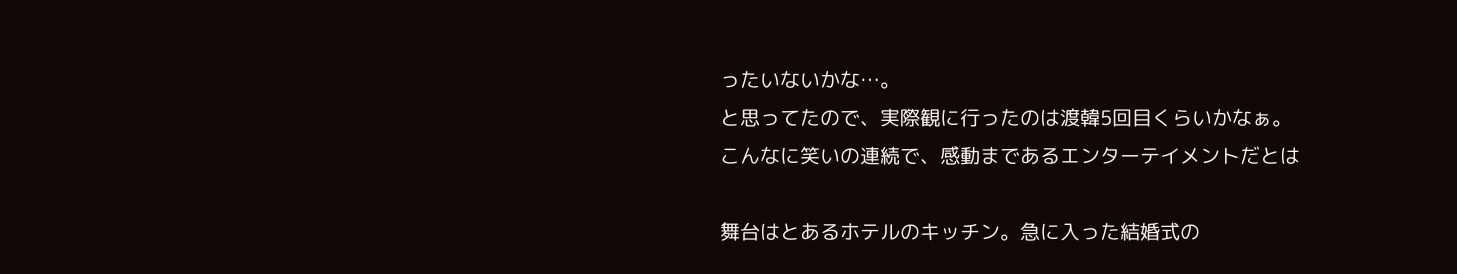ったいないかな…。
と思ってたので、実際観に行ったのは渡韓5回目くらいかなぁ。
こんなに笑いの連続で、感動まであるエンターテイメントだとは

舞台はとあるホテルのキッチン。急に入った結婚式の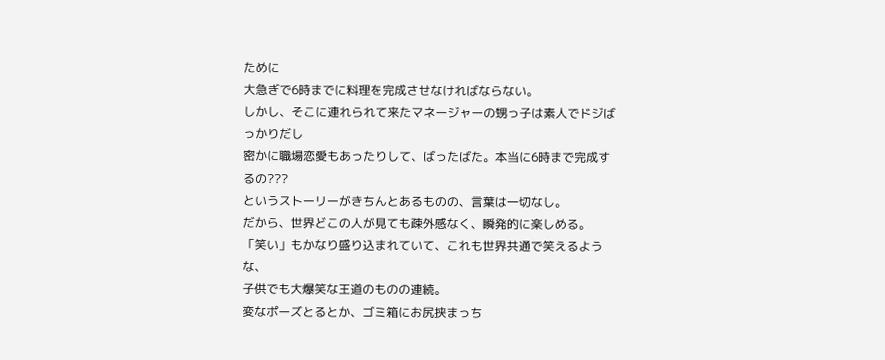ために
大急ぎで6時までに料理を完成させなければならない。
しかし、そこに連れられて来たマネージャーの甥っ子は素人でドジばっかりだし
密かに職場恋愛もあったりして、ばったばた。本当に6時まで完成するの???
というストーリーがきちんとあるものの、言葉は一切なし。
だから、世界どこの人が見ても疎外感なく、瞬発的に楽しめる。
「笑い」もかなり盛り込まれていて、これも世界共通で笑えるような、
子供でも大爆笑な王道のものの連続。
変なポーズとるとか、ゴミ箱にお尻挟まっち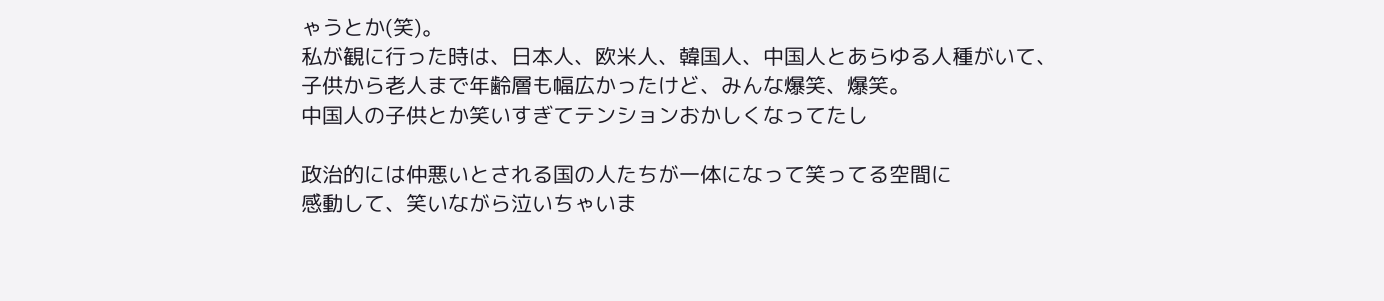ゃうとか(笑)。
私が観に行った時は、日本人、欧米人、韓国人、中国人とあらゆる人種がいて、
子供から老人まで年齢層も幅広かったけど、みんな爆笑、爆笑。
中国人の子供とか笑いすぎてテンションおかしくなってたし

政治的には仲悪いとされる国の人たちが一体になって笑ってる空間に
感動して、笑いながら泣いちゃいま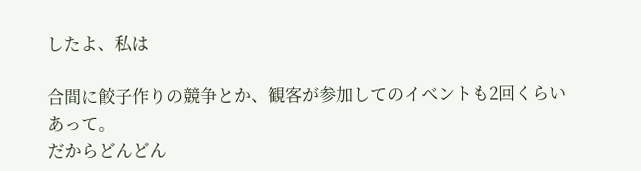したよ、私は

合間に餃子作りの競争とか、観客が参加してのイベントも2回くらいあって。
だからどんどん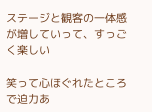ステージと観客の一体感が増していって、すっごく楽しい

笑って心ほぐれたところで迫力あ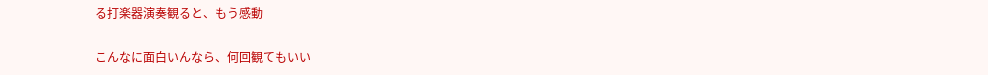る打楽器演奏観ると、もう感動

こんなに面白いんなら、何回観てもいい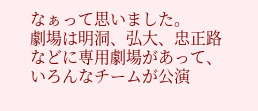なぁって思いました。
劇場は明洞、弘大、忠正路などに専用劇場があって、
いろんなチームが公演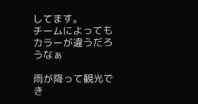してます。
チームによってもカラーが違うだろうなぁ

雨が降って観光でき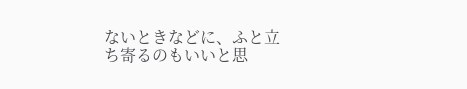ないときなどに、ふと立ち寄るのもいいと思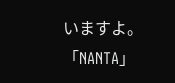いますよ。
「NANTA」